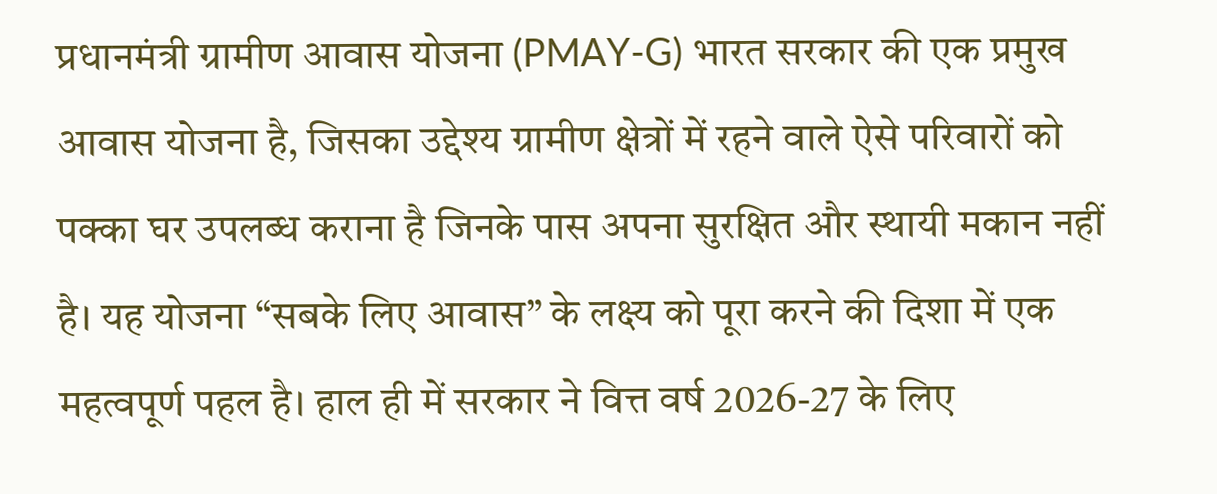प्रधानमंत्री ग्रामीण आवास योजना (PMAY-G) भारत सरकार की एक प्रमुख आवास योजना है, जिसका उद्देश्य ग्रामीण क्षेत्रों में रहने वाले ऐसे परिवारों को पक्का घर उपलब्ध कराना है जिनके पास अपना सुरक्षित और स्थायी मकान नहीं है। यह योजना “सबके लिए आवास” के लक्ष्य को पूरा करने की दिशा में एक महत्वपूर्ण पहल है। हाल ही में सरकार ने वित्त वर्ष 2026-27 के लिए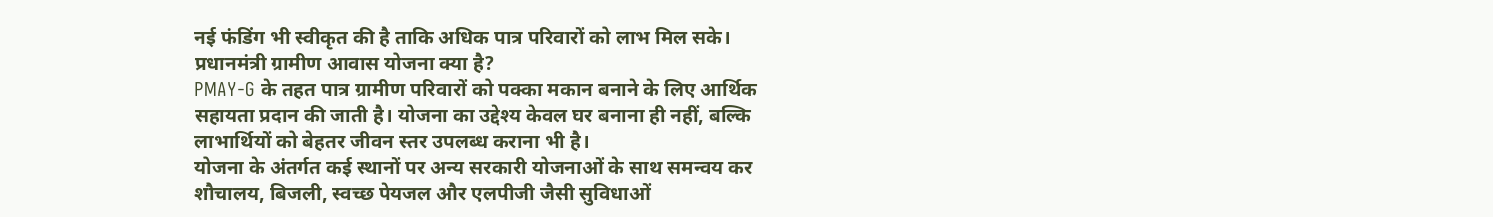नई फंडिंग भी स्वीकृत की है ताकि अधिक पात्र परिवारों को लाभ मिल सके।
प्रधानमंत्री ग्रामीण आवास योजना क्या है?
PMAY-G के तहत पात्र ग्रामीण परिवारों को पक्का मकान बनाने के लिए आर्थिक सहायता प्रदान की जाती है। योजना का उद्देश्य केवल घर बनाना ही नहीं, बल्कि लाभार्थियों को बेहतर जीवन स्तर उपलब्ध कराना भी है।
योजना के अंतर्गत कई स्थानों पर अन्य सरकारी योजनाओं के साथ समन्वय कर शौचालय, बिजली, स्वच्छ पेयजल और एलपीजी जैसी सुविधाओं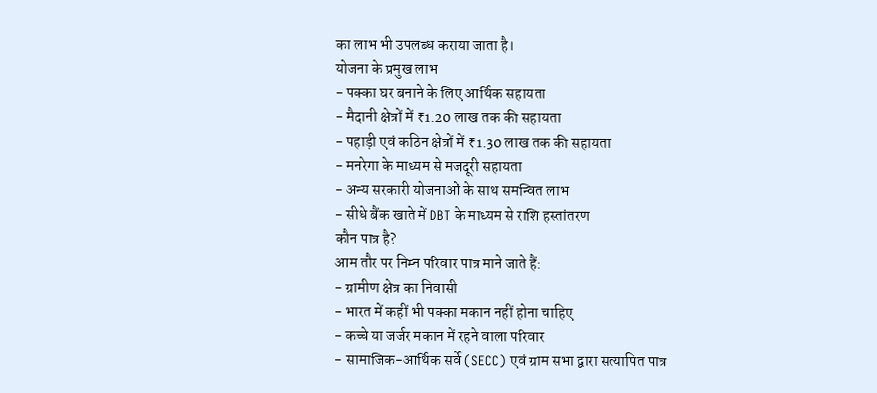का लाभ भी उपलब्ध कराया जाता है।
योजना के प्रमुख लाभ
- पक्का घर बनाने के लिए आर्थिक सहायता
- मैदानी क्षेत्रों में ₹1.20 लाख तक की सहायता
- पहाड़ी एवं कठिन क्षेत्रों में ₹1.30 लाख तक की सहायता
- मनरेगा के माध्यम से मजदूरी सहायता
- अन्य सरकारी योजनाओं के साथ समन्वित लाभ
- सीधे बैंक खाते में DBT के माध्यम से राशि हस्तांतरण
कौन पात्र है?
आम तौर पर निम्न परिवार पात्र माने जाते हैं:
- ग्रामीण क्षेत्र का निवासी
- भारत में कहीं भी पक्का मकान नहीं होना चाहिए
- कच्चे या जर्जर मकान में रहने वाला परिवार
- सामाजिक-आर्थिक सर्वे (SECC) एवं ग्राम सभा द्वारा सत्यापित पात्र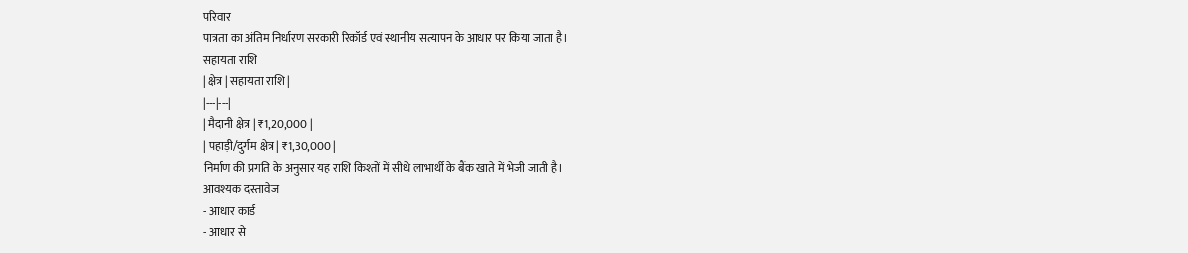परिवार
पात्रता का अंतिम निर्धारण सरकारी रिकॉर्ड एवं स्थानीय सत्यापन के आधार पर किया जाता है।
सहायता राशि
| क्षेत्र | सहायता राशि |
|---|---|
| मैदानी क्षेत्र | ₹1,20,000 |
| पहाड़ी/दुर्गम क्षेत्र | ₹1,30,000 |
निर्माण की प्रगति के अनुसार यह राशि किश्तों में सीधे लाभार्थी के बैंक खाते में भेजी जाती है।
आवश्यक दस्तावेज
- आधार कार्ड
- आधार से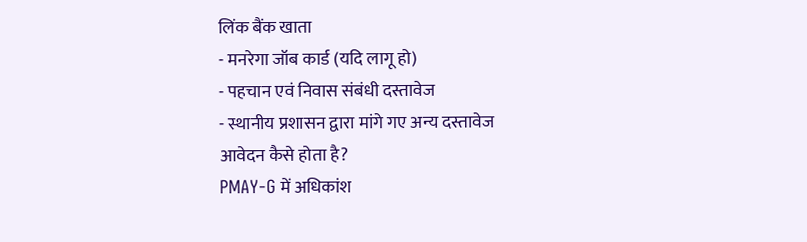लिंक बैंक खाता
- मनरेगा जॉब कार्ड (यदि लागू हो)
- पहचान एवं निवास संबंधी दस्तावेज
- स्थानीय प्रशासन द्वारा मांगे गए अन्य दस्तावेज
आवेदन कैसे होता है?
PMAY-G में अधिकांश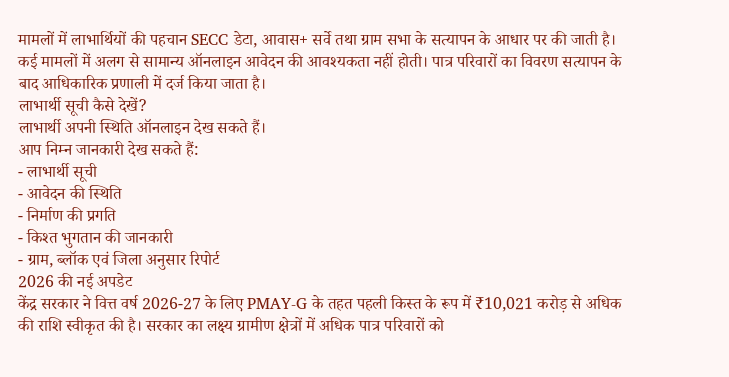मामलों में लाभार्थियों की पहचान SECC डेटा, आवास+ सर्वे तथा ग्राम सभा के सत्यापन के आधार पर की जाती है। कई मामलों में अलग से सामान्य ऑनलाइन आवेदन की आवश्यकता नहीं होती। पात्र परिवारों का विवरण सत्यापन के बाद आधिकारिक प्रणाली में दर्ज किया जाता है।
लाभार्थी सूची कैसे देखें?
लाभार्थी अपनी स्थिति ऑनलाइन देख सकते हैं।
आप निम्न जानकारी देख सकते हैं:
- लाभार्थी सूची
- आवेदन की स्थिति
- निर्माण की प्रगति
- किश्त भुगतान की जानकारी
- ग्राम, ब्लॉक एवं जिला अनुसार रिपोर्ट
2026 की नई अपडेट
केंद्र सरकार ने वित्त वर्ष 2026-27 के लिए PMAY-G के तहत पहली किस्त के रूप में ₹10,021 करोड़ से अधिक की राशि स्वीकृत की है। सरकार का लक्ष्य ग्रामीण क्षेत्रों में अधिक पात्र परिवारों को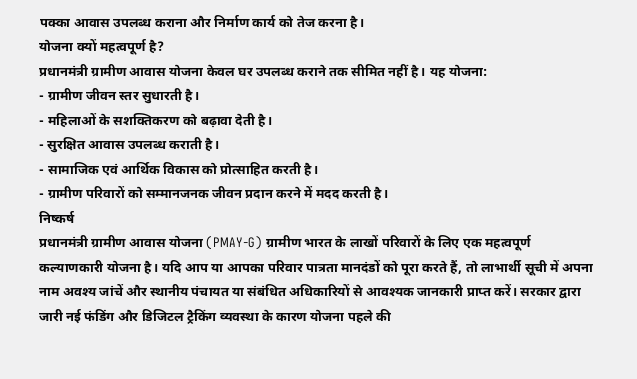पक्का आवास उपलब्ध कराना और निर्माण कार्य को तेज करना है।
योजना क्यों महत्वपूर्ण है?
प्रधानमंत्री ग्रामीण आवास योजना केवल घर उपलब्ध कराने तक सीमित नहीं है। यह योजना:
- ग्रामीण जीवन स्तर सुधारती है।
- महिलाओं के सशक्तिकरण को बढ़ावा देती है।
- सुरक्षित आवास उपलब्ध कराती है।
- सामाजिक एवं आर्थिक विकास को प्रोत्साहित करती है।
- ग्रामीण परिवारों को सम्मानजनक जीवन प्रदान करने में मदद करती है।
निष्कर्ष
प्रधानमंत्री ग्रामीण आवास योजना (PMAY-G) ग्रामीण भारत के लाखों परिवारों के लिए एक महत्वपूर्ण कल्याणकारी योजना है। यदि आप या आपका परिवार पात्रता मानदंडों को पूरा करते हैं, तो लाभार्थी सूची में अपना नाम अवश्य जांचें और स्थानीय पंचायत या संबंधित अधिकारियों से आवश्यक जानकारी प्राप्त करें। सरकार द्वारा जारी नई फंडिंग और डिजिटल ट्रैकिंग व्यवस्था के कारण योजना पहले की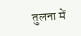तुलना में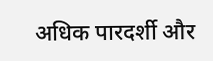अधिक पारदर्शी और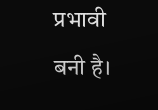प्रभावी बनी है।